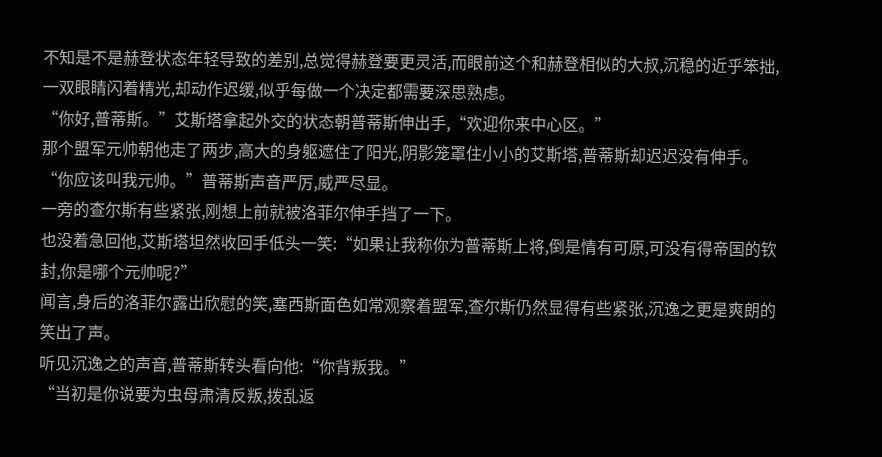不知是不是赫登状态年轻导致的差别,总觉得赫登要更灵活,而眼前这个和赫登相似的大叔,沉稳的近乎笨拙,一双眼睛闪着精光,却动作迟缓,似乎每做一个决定都需要深思熟虑。
“你好,普蒂斯。”艾斯塔拿起外交的状态朝普蒂斯伸出手,“欢迎你来中心区。”
那个盟军元帅朝他走了两步,高大的身躯遮住了阳光,阴影笼罩住小小的艾斯塔,普蒂斯却迟迟没有伸手。
“你应该叫我元帅。”普蒂斯声音严厉,威严尽显。
一旁的查尔斯有些紧张,刚想上前就被洛菲尔伸手挡了一下。
也没着急回他,艾斯塔坦然收回手低头一笑:“如果让我称你为普蒂斯上将,倒是情有可原,可没有得帝国的钦封,你是哪个元帅呢?”
闻言,身后的洛菲尔露出欣慰的笑,塞西斯面色如常观察着盟军,查尔斯仍然显得有些紧张,沉逸之更是爽朗的笑出了声。
听见沉逸之的声音,普蒂斯转头看向他:“你背叛我。”
“当初是你说要为虫母肃清反叛,拨乱返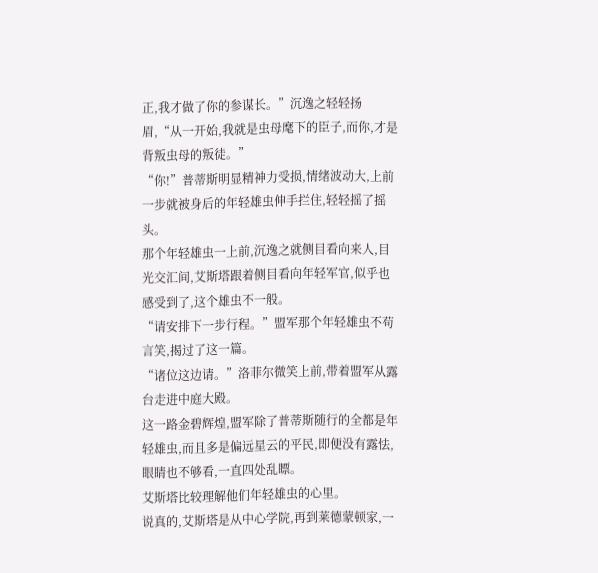正,我才做了你的参谋长。”沉逸之轻轻扬眉,“从一开始,我就是虫母麾下的臣子,而你,才是背叛虫母的叛徒。”
“你!”普蒂斯明显精神力受损,情绪波动大,上前一步就被身后的年轻雄虫伸手拦住,轻轻摇了摇头。
那个年轻雄虫一上前,沉逸之就侧目看向来人,目光交汇间,艾斯塔跟着侧目看向年轻军官,似乎也感受到了,这个雄虫不一般。
“请安排下一步行程。”盟军那个年轻雄虫不苟言笑,揭过了这一篇。
“诸位这边请。”洛菲尔微笑上前,带着盟军从露台走进中庭大殿。
这一路金碧辉煌,盟军除了普蒂斯随行的全都是年轻雄虫,而且多是偏远星云的平民,即便没有露怯,眼睛也不够看,一直四处乱瞟。
艾斯塔比较理解他们年轻雄虫的心里。
说真的,艾斯塔是从中心学院,再到莱德蒙顿家,一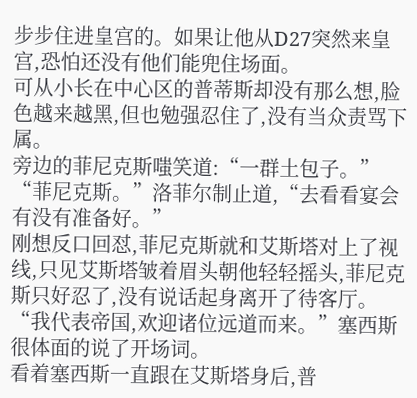步步住进皇宫的。如果让他从D27突然来皇宫,恐怕还没有他们能兜住场面。
可从小长在中心区的普蒂斯却没有那么想,脸色越来越黑,但也勉强忍住了,没有当众责骂下属。
旁边的菲尼克斯嗤笑道:“一群土包子。”
“菲尼克斯。”洛菲尔制止道,“去看看宴会有没有准备好。”
刚想反口回怼,菲尼克斯就和艾斯塔对上了视线,只见艾斯塔皱着眉头朝他轻轻摇头,菲尼克斯只好忍了,没有说话起身离开了待客厅。
“我代表帝国,欢迎诸位远道而来。”塞西斯很体面的说了开场词。
看着塞西斯一直跟在艾斯塔身后,普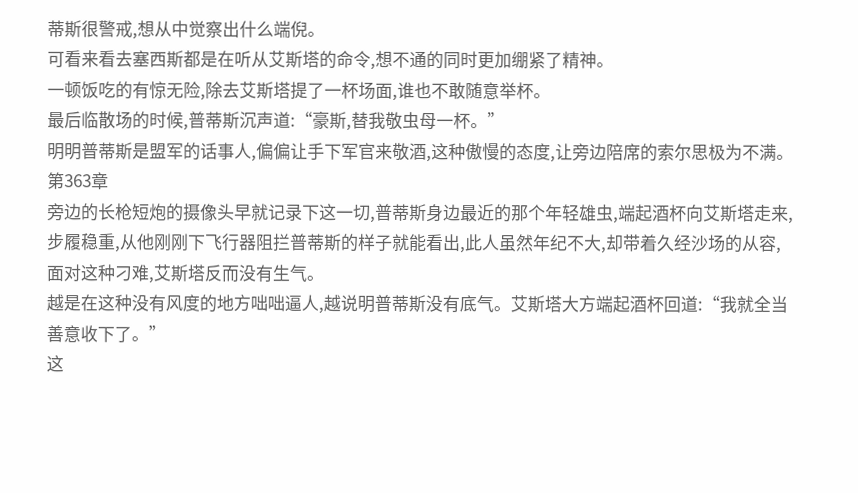蒂斯很警戒,想从中觉察出什么端倪。
可看来看去塞西斯都是在听从艾斯塔的命令,想不通的同时更加绷紧了精神。
一顿饭吃的有惊无险,除去艾斯塔提了一杯场面,谁也不敢随意举杯。
最后临散场的时候,普蒂斯沉声道:“豪斯,替我敬虫母一杯。”
明明普蒂斯是盟军的话事人,偏偏让手下军官来敬酒,这种傲慢的态度,让旁边陪席的索尔思极为不满。
第363章
旁边的长枪短炮的摄像头早就记录下这一切,普蒂斯身边最近的那个年轻雄虫,端起酒杯向艾斯塔走来,步履稳重,从他刚刚下飞行器阻拦普蒂斯的样子就能看出,此人虽然年纪不大,却带着久经沙场的从容,
面对这种刁难,艾斯塔反而没有生气。
越是在这种没有风度的地方咄咄逼人,越说明普蒂斯没有底气。艾斯塔大方端起酒杯回道:“我就全当善意收下了。”
这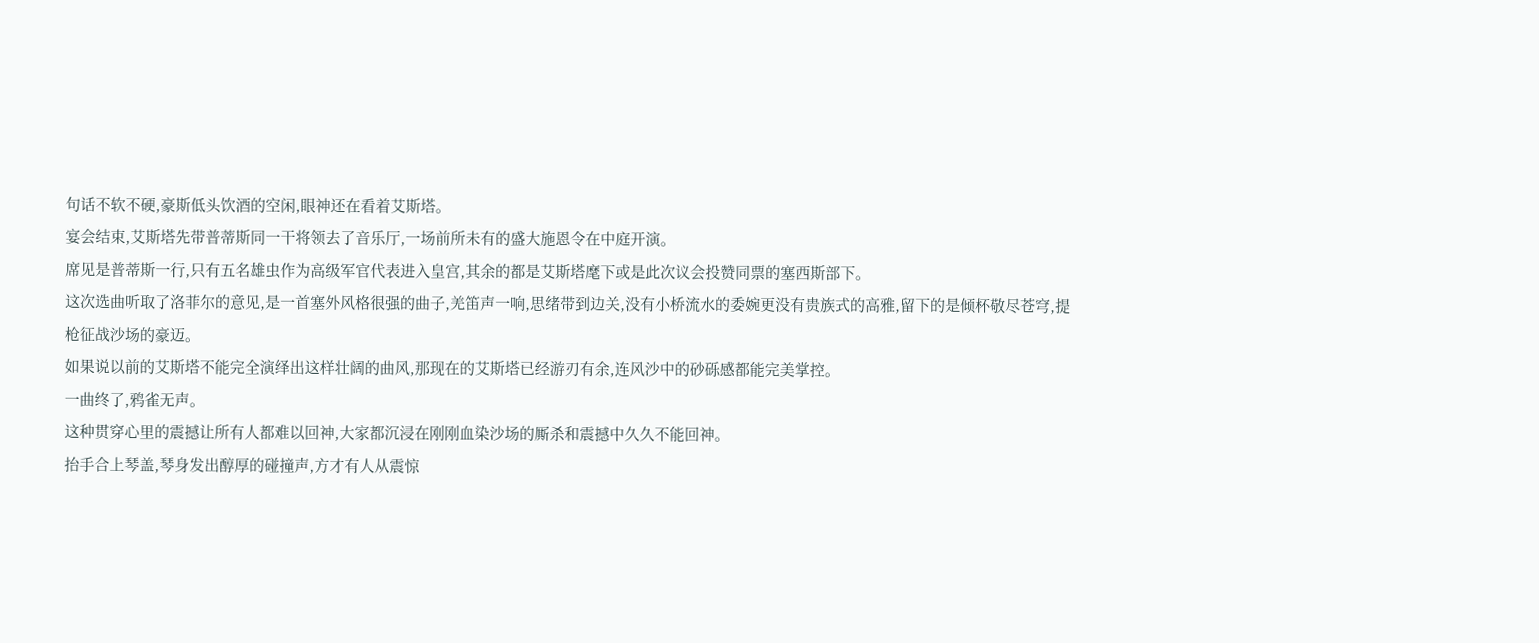句话不软不硬,豪斯低头饮酒的空闲,眼神还在看着艾斯塔。
宴会结束,艾斯塔先带普蒂斯同一干将领去了音乐厅,一场前所未有的盛大施恩令在中庭开演。
席见是普蒂斯一行,只有五名雄虫作为高级军官代表进入皇宫,其余的都是艾斯塔麾下或是此次议会投赞同票的塞西斯部下。
这次选曲听取了洛菲尔的意见,是一首塞外风格很强的曲子,羌笛声一响,思绪带到边关,没有小桥流水的委婉更没有贵族式的高雅,留下的是倾杯敬尽苍穹,提枪征战沙场的豪迈。
如果说以前的艾斯塔不能完全演绎出这样壮阔的曲风,那现在的艾斯塔已经游刃有余,连风沙中的砂砾感都能完美掌控。
一曲终了,鸦雀无声。
这种贯穿心里的震撼让所有人都难以回神,大家都沉浸在刚刚血染沙场的厮杀和震撼中久久不能回神。
抬手合上琴盖,琴身发出醇厚的碰撞声,方才有人从震惊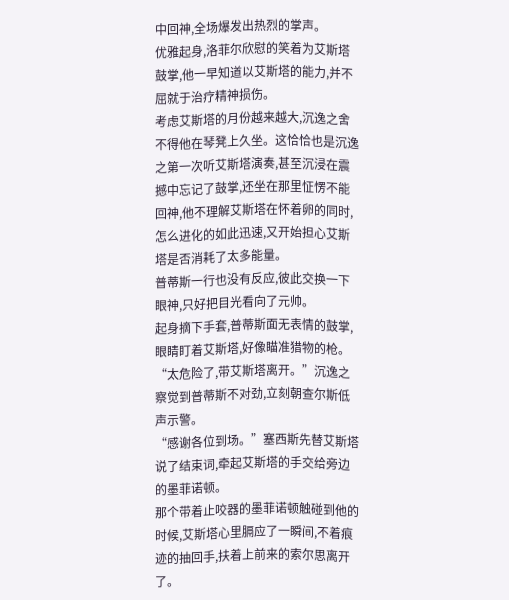中回神,全场爆发出热烈的掌声。
优雅起身,洛菲尔欣慰的笑着为艾斯塔鼓掌,他一早知道以艾斯塔的能力,并不屈就于治疗精神损伤。
考虑艾斯塔的月份越来越大,沉逸之舍不得他在琴凳上久坐。这恰恰也是沉逸之第一次听艾斯塔演奏,甚至沉浸在震撼中忘记了鼓掌,还坐在那里怔愣不能回神,他不理解艾斯塔在怀着卵的同时,怎么进化的如此迅速,又开始担心艾斯塔是否消耗了太多能量。
普蒂斯一行也没有反应,彼此交换一下眼神,只好把目光看向了元帅。
起身摘下手套,普蒂斯面无表情的鼓掌,眼睛盯着艾斯塔,好像瞄准猎物的枪。
“太危险了,带艾斯塔离开。”沉逸之察觉到普蒂斯不对劲,立刻朝查尔斯低声示警。
“感谢各位到场。”塞西斯先替艾斯塔说了结束词,牵起艾斯塔的手交给旁边的墨菲诺顿。
那个带着止咬器的墨菲诺顿触碰到他的时候,艾斯塔心里膈应了一瞬间,不着痕迹的抽回手,扶着上前来的索尔思离开了。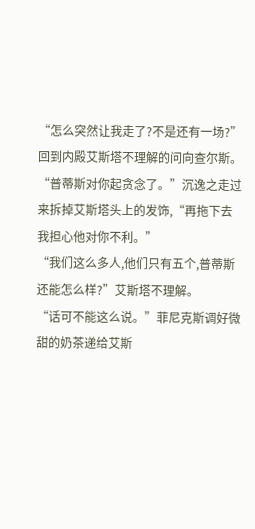“怎么突然让我走了?不是还有一场?”回到内殿艾斯塔不理解的问向查尔斯。
“普蒂斯对你起贪念了。”沉逸之走过来拆掉艾斯塔头上的发饰,“再拖下去我担心他对你不利。”
“我们这么多人,他们只有五个,普蒂斯还能怎么样?”艾斯塔不理解。
“话可不能这么说。”菲尼克斯调好微甜的奶茶递给艾斯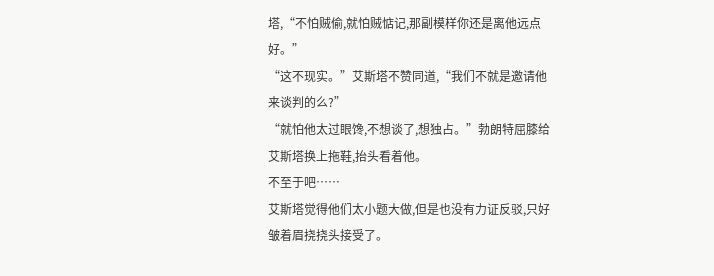塔,“不怕贼偷,就怕贼惦记,那副模样你还是离他远点好。”
“这不现实。”艾斯塔不赞同道,“我们不就是邀请他来谈判的么?”
“就怕他太过眼馋,不想谈了,想独占。”勃朗特屈膝给艾斯塔换上拖鞋,抬头看着他。
不至于吧……
艾斯塔觉得他们太小题大做,但是也没有力证反驳,只好皱着眉挠挠头接受了。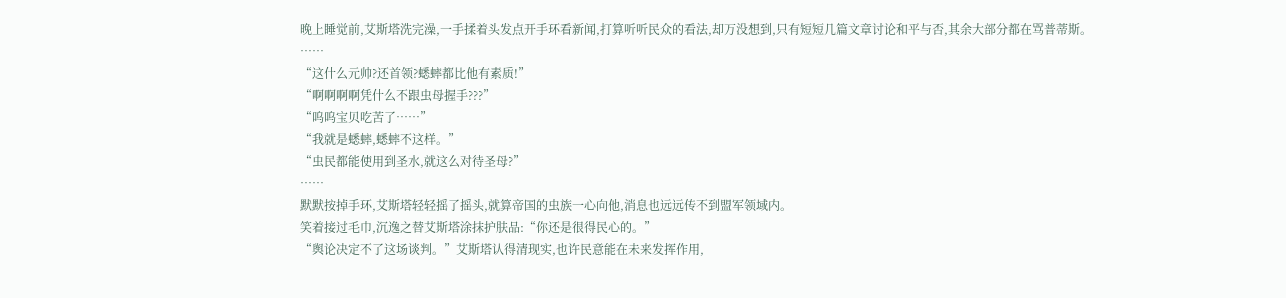晚上睡觉前,艾斯塔洗完澡,一手揉着头发点开手环看新闻,打算听听民众的看法,却万没想到,只有短短几篇文章讨论和平与否,其余大部分都在骂普蒂斯。
……
“这什么元帅?还首领?蟋蟀都比他有素质!”
“啊啊啊啊凭什么不跟虫母握手???”
“呜呜宝贝吃苦了……”
“我就是蟋蟀,蟋蟀不这样。”
“虫民都能使用到圣水,就这么对待圣母?”
……
默默按掉手环,艾斯塔轻轻摇了摇头,就算帝国的虫族一心向他,消息也远远传不到盟军领域内。
笑着接过毛巾,沉逸之替艾斯塔涂抹护肤品:“你还是很得民心的。”
“舆论决定不了这场谈判。”艾斯塔认得清现实,也许民意能在未来发挥作用,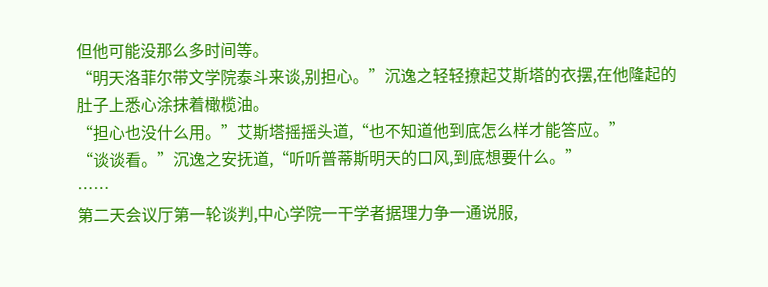但他可能没那么多时间等。
“明天洛菲尔带文学院泰斗来谈,别担心。”沉逸之轻轻撩起艾斯塔的衣摆,在他隆起的肚子上悉心涂抹着橄榄油。
“担心也没什么用。”艾斯塔摇摇头道,“也不知道他到底怎么样才能答应。”
“谈谈看。”沉逸之安抚道,“听听普蒂斯明天的口风,到底想要什么。”
……
第二天会议厅第一轮谈判,中心学院一干学者据理力争一通说服,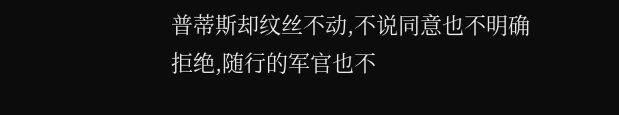普蒂斯却纹丝不动,不说同意也不明确拒绝,随行的军官也不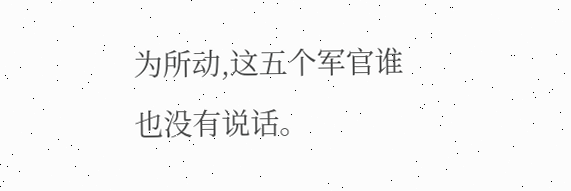为所动,这五个军官谁也没有说话。